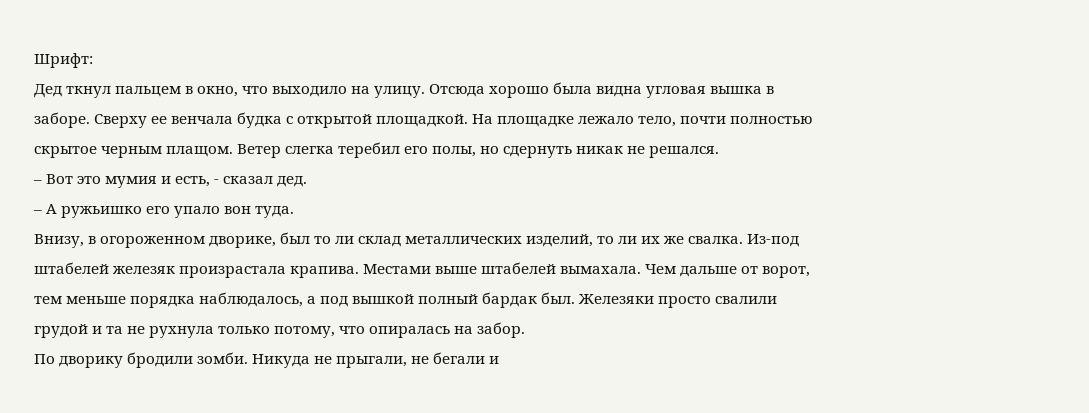Шрифт:
Дед ткнул пальцем в окно, что выходило на улицу. Отсюда хорошо была видна угловая вышка в заборе. Сверху ее венчала будка с открытой площадкой. На площадке лежало тело, почти полностью скрытое черным плащом. Ветер слегка теребил его полы, но сдернуть никак не решался.
– Вот это мумия и есть, - сказал дед.
– А ружьишко его упало вон туда.
Внизу, в огороженном дворике, был то ли склад металлических изделий, то ли их же свалка. Из-под штабелей железяк произрастала крапива. Местами выше штабелей вымахала. Чем дальше от ворот, тем меньше порядка наблюдалось, а под вышкой полный бардак был. Железяки просто свалили грудой и та не рухнула только потому, что опиралась на забор.
По дворику бродили зомби. Никуда не прыгали, не бегали и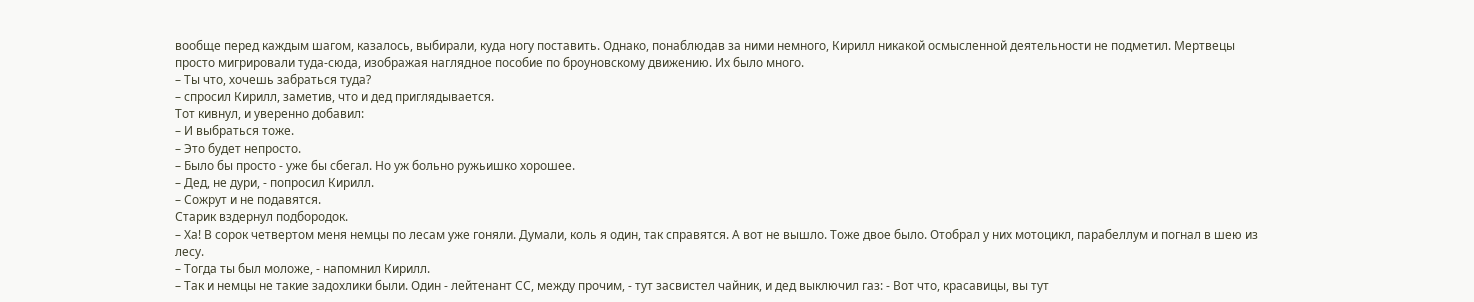вообще перед каждым шагом, казалось, выбирали, куда ногу поставить. Однако, понаблюдав за ними немного, Кирилл никакой осмысленной деятельности не подметил. Мертвецы просто мигрировали туда-сюда, изображая наглядное пособие по броуновскому движению. Их было много.
– Ты что, хочешь забраться туда?
– спросил Кирилл, заметив, что и дед приглядывается.
Тот кивнул, и уверенно добавил:
– И выбраться тоже.
– Это будет непросто.
– Было бы просто - уже бы сбегал. Но уж больно ружьишко хорошее.
– Дед, не дури, - попросил Кирилл.
– Сожрут и не подавятся.
Старик вздернул подбородок.
– Ха! В сорок четвертом меня немцы по лесам уже гоняли. Думали, коль я один, так справятся. А вот не вышло. Тоже двое было. Отобрал у них мотоцикл, парабеллум и погнал в шею из лесу.
– Тогда ты был моложе, - напомнил Кирилл.
– Так и немцы не такие задохлики были. Один - лейтенант СС, между прочим, - тут засвистел чайник, и дед выключил газ: - Вот что, красавицы, вы тут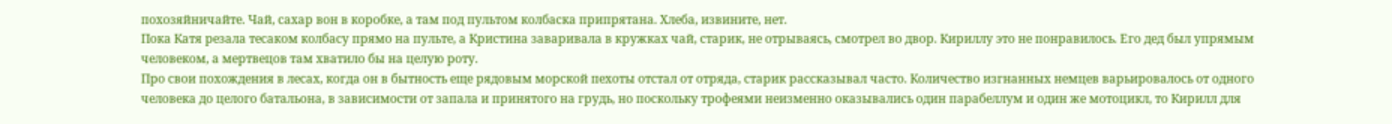похозяйничайте. Чай, сахар вон в коробке, а там под пультом колбаска припрятана. Хлеба, извините, нет.
Пока Катя резала тесаком колбасу прямо на пульте, а Кристина заваривала в кружках чай, старик, не отрываясь, смотрел во двор. Кириллу это не понравилось. Его дед был упрямым человеком, а мертвецов там хватило бы на целую роту.
Про свои похождения в лесах, когда он в бытность еще рядовым морской пехоты отстал от отряда, старик рассказывал часто. Количество изгнанных немцев варьировалось от одного человека до целого батальона, в зависимости от запала и принятого на грудь, но поскольку трофеями неизменно оказывались один парабеллум и один же мотоцикл, то Кирилл для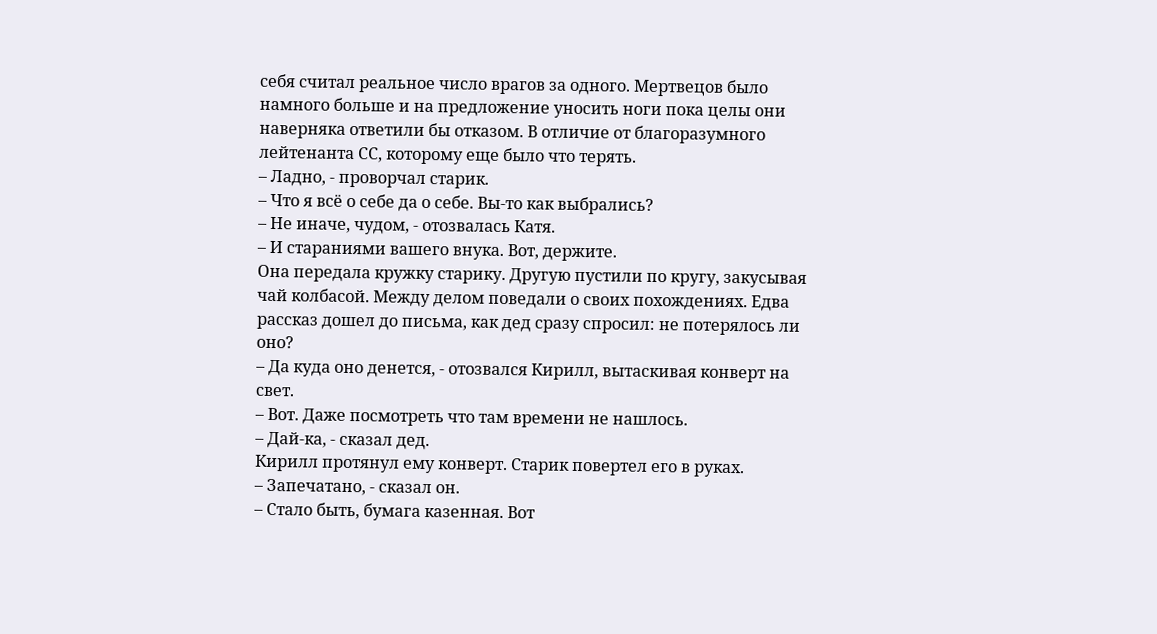себя считал реальное число врагов за одного. Мертвецов было намного больше и на предложение уносить ноги пока целы они наверняка ответили бы отказом. В отличие от благоразумного лейтенанта СС, которому еще было что терять.
– Ладно, - проворчал старик.
– Что я всё о себе да о себе. Вы-то как выбрались?
– Не иначе, чудом, - отозвалась Катя.
– И стараниями вашего внука. Вот, держите.
Она передала кружку старику. Другую пустили по кругу, закусывая чай колбасой. Между делом поведали о своих похождениях. Едва рассказ дошел до письма, как дед сразу спросил: не потерялось ли оно?
– Да куда оно денется, - отозвался Кирилл, вытаскивая конверт на свет.
– Вот. Даже посмотреть что там времени не нашлось.
– Дай-ка, - сказал дед.
Кирилл протянул ему конверт. Старик повертел его в руках.
– Запечатано, - сказал он.
– Стало быть, бумага казенная. Вот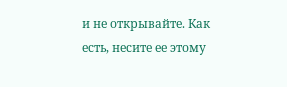и не открывайте. Как есть, несите ее этому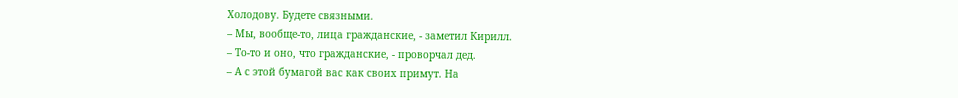Холодову. Будете связными.
– Мы, вообще-то, лица гражданские, - заметил Кирилл.
– То-то и оно, что гражданские, - проворчал дед.
– А с этой бумагой вас как своих примут. На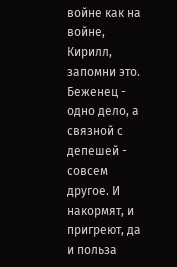войне как на войне, Кирилл, запомни это. Беженец - одно дело, а связной с депешей - совсем другое. И накормят, и пригреют, да и польза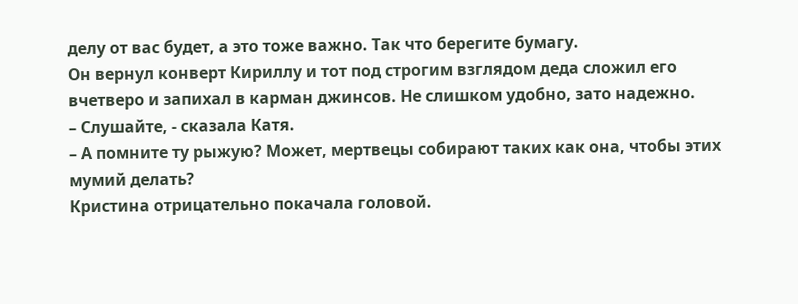делу от вас будет, а это тоже важно. Так что берегите бумагу.
Он вернул конверт Кириллу и тот под строгим взглядом деда сложил его вчетверо и запихал в карман джинсов. Не слишком удобно, зато надежно.
– Слушайте, - сказала Катя.
– А помните ту рыжую? Может, мертвецы собирают таких как она, чтобы этих мумий делать?
Кристина отрицательно покачала головой.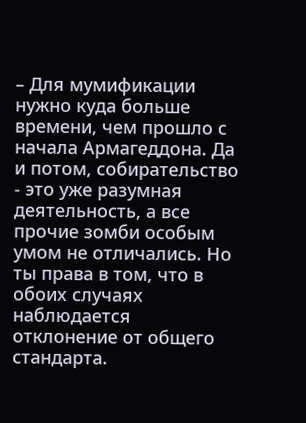– Для мумификации нужно куда больше времени, чем прошло с начала Армагеддона. Да и потом, собирательство - это уже разумная деятельность, а все прочие зомби особым умом не отличались. Но ты права в том, что в обоих случаях наблюдается отклонение от общего стандарта.